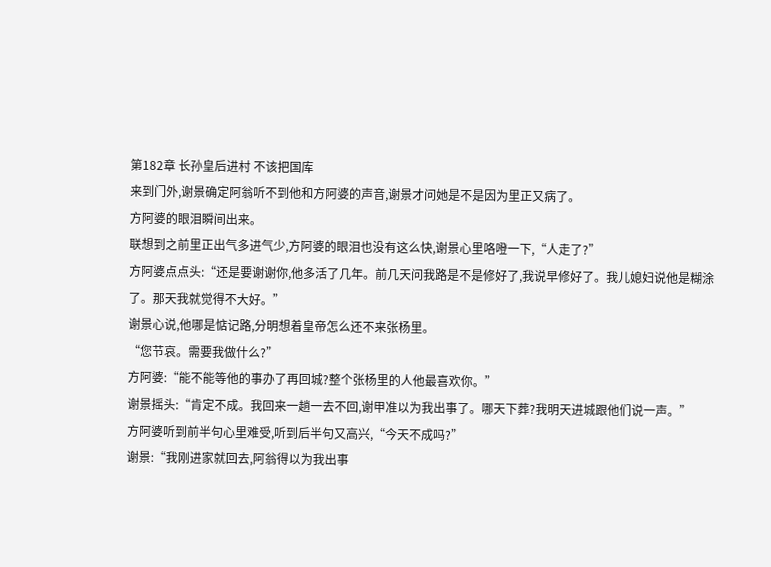第182章 长孙皇后进村 不该把国库
来到门外,谢景确定阿翁听不到他和方阿婆的声音,谢景才问她是不是因为里正又病了。
方阿婆的眼泪瞬间出来。
联想到之前里正出气多进气少,方阿婆的眼泪也没有这么快,谢景心里咯噔一下,“人走了?”
方阿婆点点头:“还是要谢谢你,他多活了几年。前几天问我路是不是修好了,我说早修好了。我儿媳妇说他是糊涂了。那天我就觉得不大好。”
谢景心说,他哪是惦记路,分明想着皇帝怎么还不来张杨里。
“您节哀。需要我做什么?”
方阿婆:“能不能等他的事办了再回城?整个张杨里的人他最喜欢你。”
谢景摇头:“肯定不成。我回来一趟一去不回,谢甲准以为我出事了。哪天下葬?我明天进城跟他们说一声。”
方阿婆听到前半句心里难受,听到后半句又高兴,“今天不成吗?”
谢景:“我刚进家就回去,阿翁得以为我出事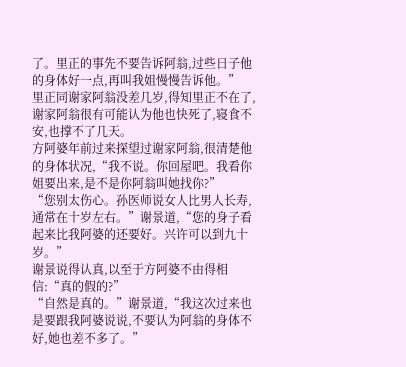了。里正的事先不要告诉阿翁,过些日子他的身体好一点,再叫我姐慢慢告诉他。”
里正同谢家阿翁没差几岁,得知里正不在了,谢家阿翁很有可能认为他也快死了,寝食不安,也撑不了几天。
方阿婆年前过来探望过谢家阿翁,很清楚他的身体状况,“我不说。你回屋吧。我看你姐要出来,是不是你阿翁叫她找你?”
“您别太伤心。孙医师说女人比男人长寿,通常在十岁左右。”谢景道,“您的身子看起来比我阿婆的还要好。兴许可以到九十岁。”
谢景说得认真,以至于方阿婆不由得相信:“真的假的?”
“自然是真的。”谢景道,“我这次过来也是要跟我阿婆说说,不要认为阿翁的身体不好,她也差不多了。”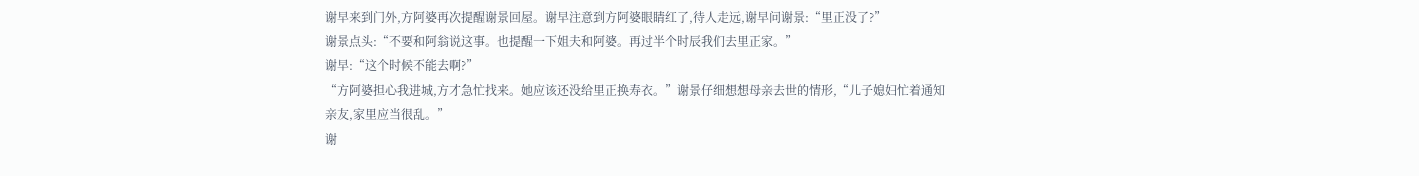谢早来到门外,方阿婆再次提醒谢景回屋。谢早注意到方阿婆眼睛红了,待人走远,谢早问谢景:“里正没了?”
谢景点头:“不要和阿翁说这事。也提醒一下姐夫和阿婆。再过半个时辰我们去里正家。”
谢早:“这个时候不能去啊?”
“方阿婆担心我进城,方才急忙找来。她应该还没给里正换寿衣。”谢景仔细想想母亲去世的情形,“儿子媳妇忙着通知亲友,家里应当很乱。”
谢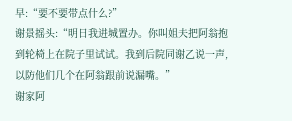早:“要不要带点什么?”
谢景摇头:“明日我进城置办。你叫姐夫把阿翁抱到轮椅上在院子里试试。我到后院同谢乙说一声,以防他们几个在阿翁跟前说漏嘴。”
谢家阿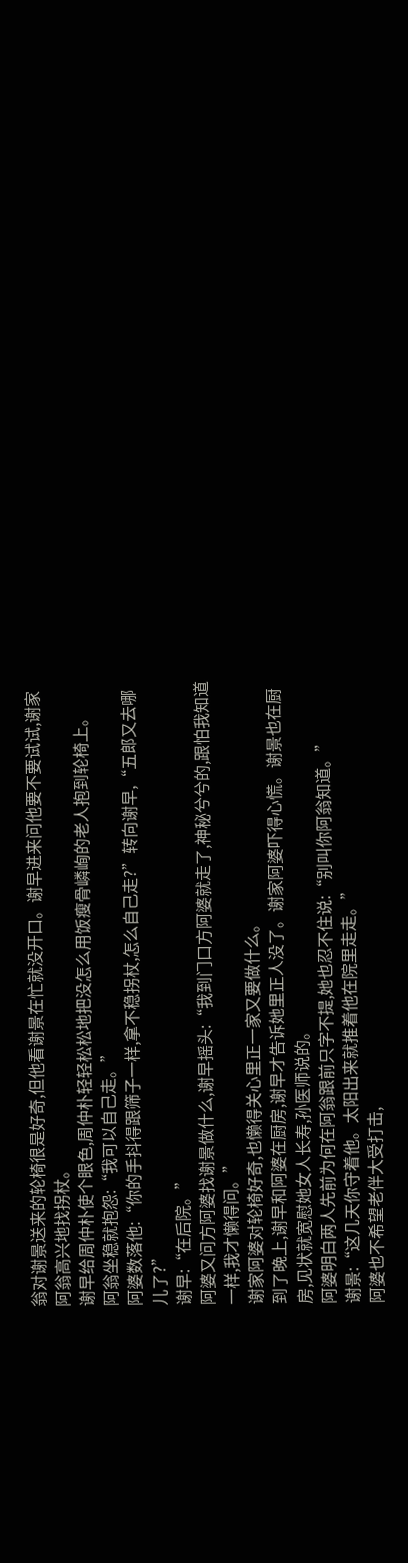翁对谢景送来的轮椅很是好奇,但他看谢景在忙就没开口。谢早进来问他要不要试试,谢家阿翁高兴地找拐杖。
谢早给周仲朴使个眼色,周仲朴轻轻松松地把没怎么用饭瘦骨嶙峋的老人抱到轮椅上。
阿翁坐稳就抱怨:“我可以自己走。”
阿婆数落他:“你的手抖得跟筛子一样,拿不稳拐杖,怎么自己走?”转向谢早,“五郎又去哪儿了?”
谢早:“在后院。”
阿婆又问方阿婆找谢景做什么,谢早摇头:“我到门口方阿婆就走了,神秘兮兮的,跟怕我知道一样,我才懒得问。”
谢家阿婆对轮椅好奇,也懒得关心里正一家又要做什么。
到了晚上,谢早和阿婆在厨房,谢早才告诉她里正人没了。谢家阿婆吓得心慌。谢景也在厨房,见状就宽慰她女人长寿,孙医师说的。
阿婆明白两人先前为何在阿翁跟前只字不提,她也忍不住说:“别叫你阿翁知道。”
谢景:“这几天你守着他。太阳出来就推着他在院里走走。”
阿婆也不希望老伴大受打击,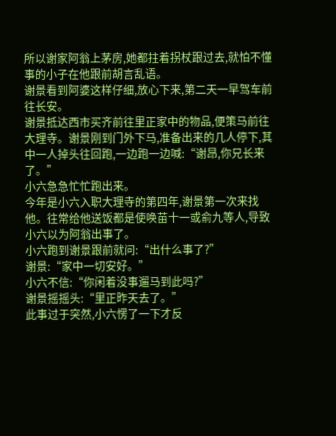所以谢家阿翁上茅房,她都拄着拐杖跟过去,就怕不懂事的小子在他跟前胡言乱语。
谢景看到阿婆这样仔细,放心下来,第二天一早驾车前往长安。
谢景抵达西市买齐前往里正家中的物品,便策马前往大理寺。谢景刚到门外下马,准备出来的几人停下,其中一人掉头往回跑,一边跑一边喊:“谢昂,你兄长来了。”
小六急急忙忙跑出来。
今年是小六入职大理寺的第四年,谢景第一次来找他。往常给他送饭都是使唤苗十一或俞九等人,导致小六以为阿翁出事了。
小六跑到谢景跟前就问:“出什么事了?”
谢景:“家中一切安好。”
小六不信:“你闲着没事遛马到此吗?”
谢景摇摇头:“里正昨天去了。”
此事过于突然,小六愣了一下才反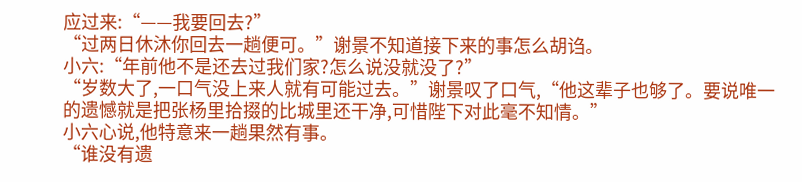应过来:“——我要回去?”
“过两日休沐你回去一趟便可。”谢景不知道接下来的事怎么胡诌。
小六:“年前他不是还去过我们家?怎么说没就没了?”
“岁数大了,一口气没上来人就有可能过去。”谢景叹了口气,“他这辈子也够了。要说唯一的遗憾就是把张杨里拾掇的比城里还干净,可惜陛下对此毫不知情。”
小六心说,他特意来一趟果然有事。
“谁没有遗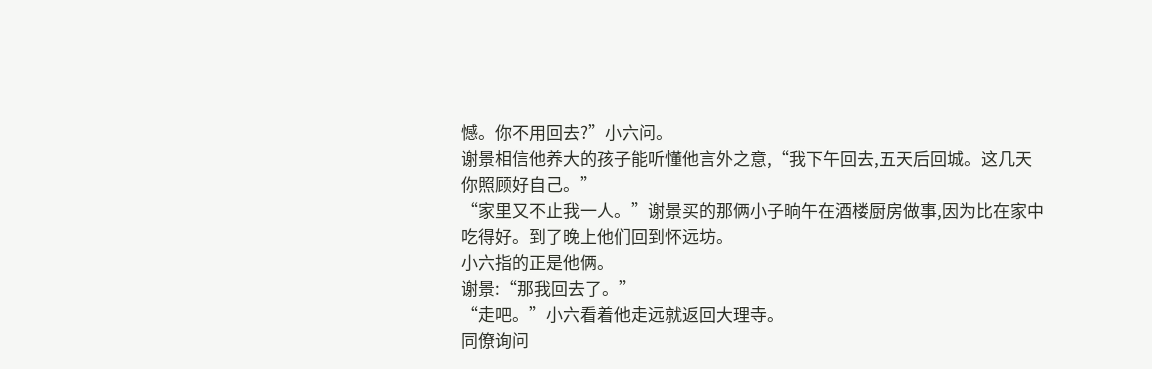憾。你不用回去?”小六问。
谢景相信他养大的孩子能听懂他言外之意,“我下午回去,五天后回城。这几天你照顾好自己。”
“家里又不止我一人。”谢景买的那俩小子晌午在酒楼厨房做事,因为比在家中吃得好。到了晚上他们回到怀远坊。
小六指的正是他俩。
谢景:“那我回去了。”
“走吧。”小六看着他走远就返回大理寺。
同僚询问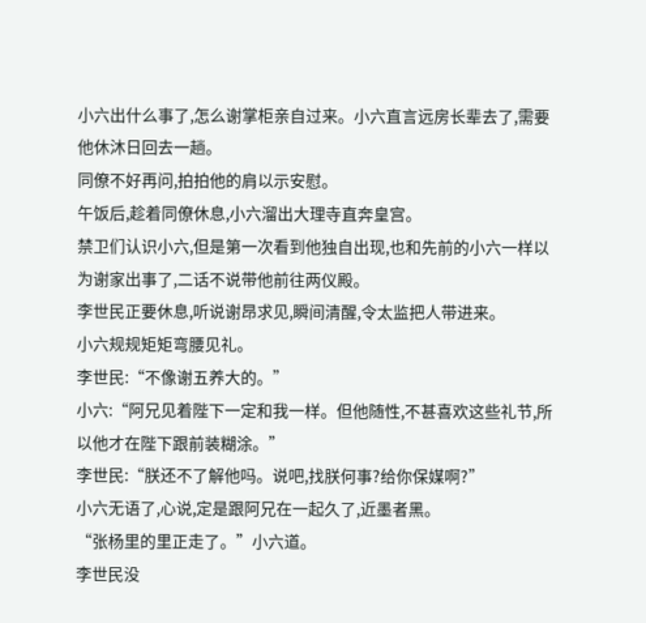小六出什么事了,怎么谢掌柜亲自过来。小六直言远房长辈去了,需要他休沐日回去一趟。
同僚不好再问,拍拍他的肩以示安慰。
午饭后,趁着同僚休息,小六溜出大理寺直奔皇宫。
禁卫们认识小六,但是第一次看到他独自出现,也和先前的小六一样以为谢家出事了,二话不说带他前往两仪殿。
李世民正要休息,听说谢昂求见,瞬间清醒,令太监把人带进来。
小六规规矩矩弯腰见礼。
李世民:“不像谢五养大的。”
小六:“阿兄见着陛下一定和我一样。但他随性,不甚喜欢这些礼节,所以他才在陛下跟前装糊涂。”
李世民:“朕还不了解他吗。说吧,找朕何事?给你保媒啊?”
小六无语了,心说,定是跟阿兄在一起久了,近墨者黑。
“张杨里的里正走了。”小六道。
李世民没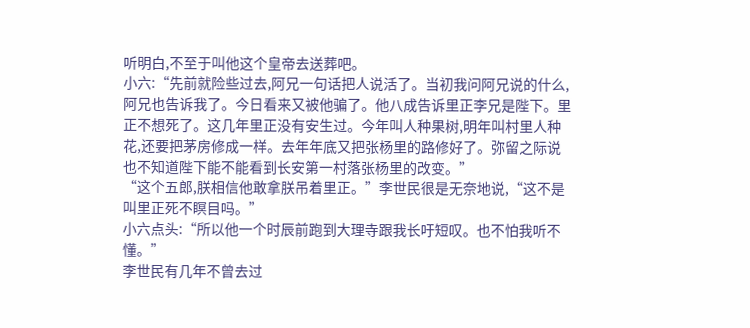听明白,不至于叫他这个皇帝去送葬吧。
小六:“先前就险些过去,阿兄一句话把人说活了。当初我问阿兄说的什么,阿兄也告诉我了。今日看来又被他骗了。他八成告诉里正李兄是陛下。里正不想死了。这几年里正没有安生过。今年叫人种果树,明年叫村里人种花,还要把茅房修成一样。去年年底又把张杨里的路修好了。弥留之际说也不知道陛下能不能看到长安第一村落张杨里的改变。”
“这个五郎,朕相信他敢拿朕吊着里正。”李世民很是无奈地说,“这不是叫里正死不瞑目吗。”
小六点头:“所以他一个时辰前跑到大理寺跟我长吁短叹。也不怕我听不懂。”
李世民有几年不曾去过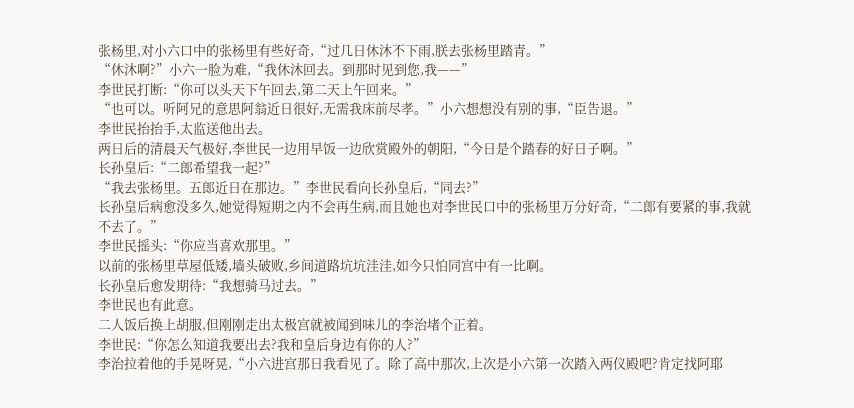张杨里,对小六口中的张杨里有些好奇,“过几日休沐不下雨,朕去张杨里踏青。”
“休沐啊?”小六一脸为难,“我休沐回去。到那时见到您,我——”
李世民打断:“你可以头天下午回去,第二天上午回来。”
“也可以。听阿兄的意思阿翁近日很好,无需我床前尽孝。”小六想想没有别的事,“臣告退。”
李世民抬抬手,太监送他出去。
两日后的清晨天气极好,李世民一边用早饭一边欣赏殿外的朝阳,“今日是个踏春的好日子啊。”
长孙皇后:“二郎希望我一起?”
“我去张杨里。五郎近日在那边。”李世民看向长孙皇后,“同去?”
长孙皇后病愈没多久,她觉得短期之内不会再生病,而且她也对李世民口中的张杨里万分好奇,“二郎有要紧的事,我就不去了。”
李世民摇头:“你应当喜欢那里。”
以前的张杨里草屋低矮,墙头破败,乡间道路坑坑洼洼,如今只怕同宫中有一比啊。
长孙皇后愈发期待:“我想骑马过去。”
李世民也有此意。
二人饭后换上胡服,但刚刚走出太极宫就被闻到味儿的李治堵个正着。
李世民:“你怎么知道我要出去?我和皇后身边有你的人?”
李治拉着他的手晃呀晃,“小六进宫那日我看见了。除了高中那次,上次是小六第一次踏入两仪殿吧?肯定找阿耶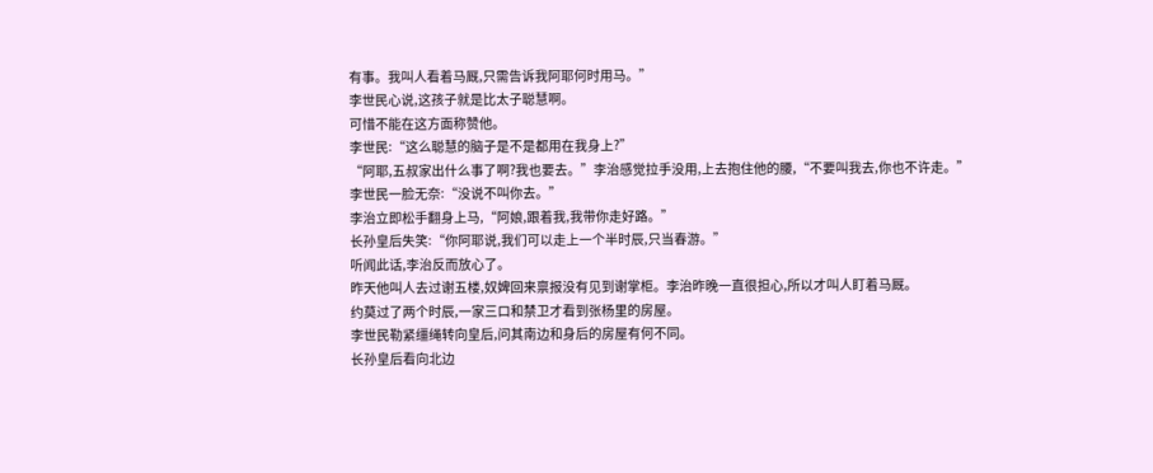有事。我叫人看着马厩,只需告诉我阿耶何时用马。”
李世民心说,这孩子就是比太子聪慧啊。
可惜不能在这方面称赞他。
李世民:“这么聪慧的脑子是不是都用在我身上?”
“阿耶,五叔家出什么事了啊?我也要去。”李治感觉拉手没用,上去抱住他的腰,“不要叫我去,你也不许走。”
李世民一脸无奈:“没说不叫你去。”
李治立即松手翻身上马,“阿娘,跟着我,我带你走好路。”
长孙皇后失笑:“你阿耶说,我们可以走上一个半时辰,只当春游。”
听闻此话,李治反而放心了。
昨天他叫人去过谢五楼,奴婢回来禀报没有见到谢掌柜。李治昨晚一直很担心,所以才叫人盯着马厩。
约莫过了两个时辰,一家三口和禁卫才看到张杨里的房屋。
李世民勒紧缰绳转向皇后,问其南边和身后的房屋有何不同。
长孙皇后看向北边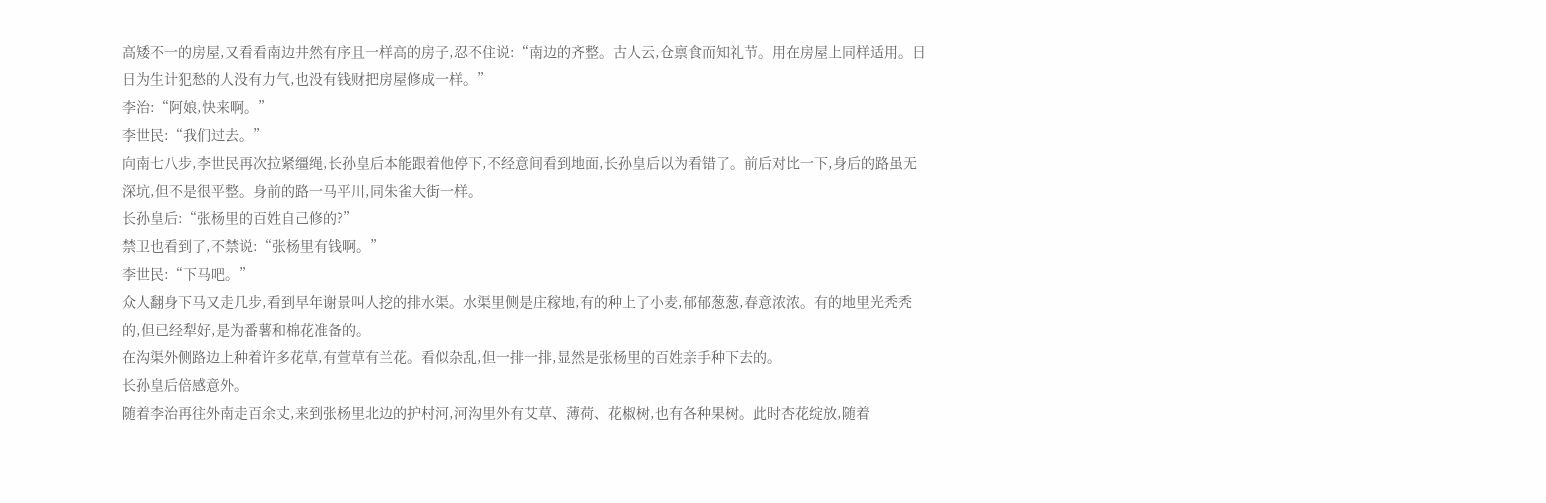高矮不一的房屋,又看看南边井然有序且一样高的房子,忍不住说:“南边的齐整。古人云,仓禀食而知礼节。用在房屋上同样适用。日日为生计犯愁的人没有力气,也没有钱财把房屋修成一样。”
李治:“阿娘,快来啊。”
李世民:“我们过去。”
向南七八步,李世民再次拉紧缰绳,长孙皇后本能跟着他停下,不经意间看到地面,长孙皇后以为看错了。前后对比一下,身后的路虽无深坑,但不是很平整。身前的路一马平川,同朱雀大街一样。
长孙皇后:“张杨里的百姓自己修的?”
禁卫也看到了,不禁说:“张杨里有钱啊。”
李世民:“下马吧。”
众人翻身下马又走几步,看到早年谢景叫人挖的排水渠。水渠里侧是庄稼地,有的种上了小麦,郁郁葱葱,春意浓浓。有的地里光秃秃的,但已经犁好,是为番薯和棉花准备的。
在沟渠外侧路边上种着许多花草,有萱草有兰花。看似杂乱,但一排一排,显然是张杨里的百姓亲手种下去的。
长孙皇后倍感意外。
随着李治再往外南走百余丈,来到张杨里北边的护村河,河沟里外有艾草、薄荷、花椒树,也有各种果树。此时杏花绽放,随着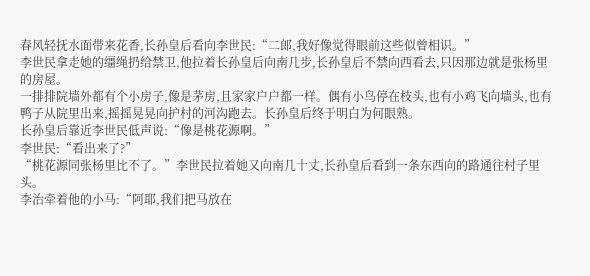春风轻抚水面带来花香,长孙皇后看向李世民:“二郎,我好像觉得眼前这些似曾相识。”
李世民拿走她的缰绳扔给禁卫,他拉着长孙皇后向南几步,长孙皇后不禁向西看去,只因那边就是张杨里的房屋。
一排排院墙外都有个小房子,像是茅房,且家家户户都一样。偶有小鸟停在枝头,也有小鸡飞向墙头,也有鸭子从院里出来,摇摇晃晃向护村的河沟跑去。长孙皇后终于明白为何眼熟。
长孙皇后靠近李世民低声说:“像是桃花源啊。”
李世民:“看出来了?”
“桃花源同张杨里比不了。”李世民拉着她又向南几十丈,长孙皇后看到一条东西向的路通往村子里头。
李治牵着他的小马:“阿耶,我们把马放在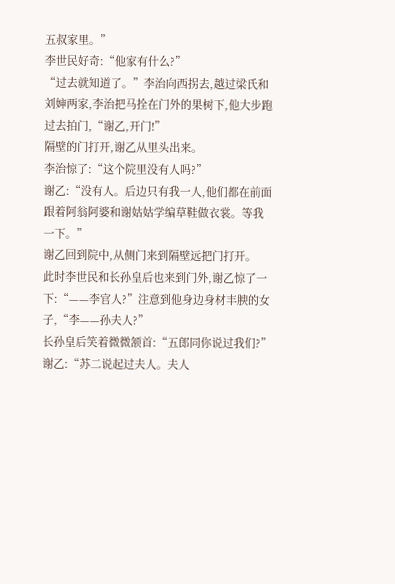五叔家里。”
李世民好奇:“他家有什么?”
“过去就知道了。”李治向西拐去,越过梁氏和刘婶两家,李治把马拴在门外的果树下,他大步跑过去拍门,“谢乙,开门!”
隔壁的门打开,谢乙从里头出来。
李治惊了:“这个院里没有人吗?”
谢乙:“没有人。后边只有我一人,他们都在前面跟着阿翁阿婆和谢姑姑学编草鞋做衣裳。等我一下。”
谢乙回到院中,从侧门来到隔壁远把门打开。
此时李世民和长孙皇后也来到门外,谢乙惊了一下:“——李官人?”注意到他身边身材丰腴的女子,“李——孙夫人?”
长孙皇后笑着微微颔首:“五郎同你说过我们?”
谢乙:“苏二说起过夫人。夫人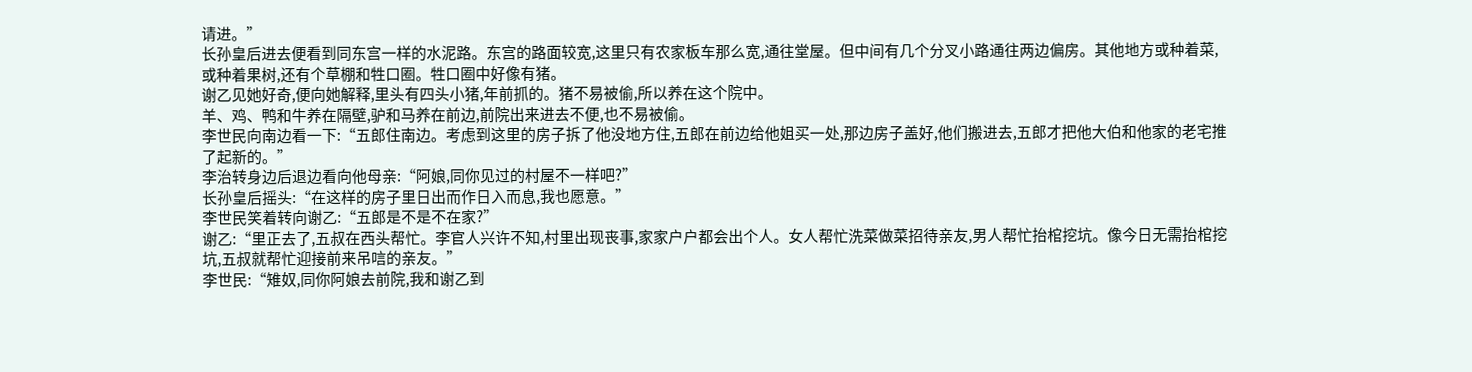请进。”
长孙皇后进去便看到同东宫一样的水泥路。东宫的路面较宽,这里只有农家板车那么宽,通往堂屋。但中间有几个分叉小路通往两边偏房。其他地方或种着菜,或种着果树,还有个草棚和牲口圈。牲口圈中好像有猪。
谢乙见她好奇,便向她解释,里头有四头小猪,年前抓的。猪不易被偷,所以养在这个院中。
羊、鸡、鸭和牛养在隔壁,驴和马养在前边,前院出来进去不便,也不易被偷。
李世民向南边看一下:“五郎住南边。考虑到这里的房子拆了他没地方住,五郎在前边给他姐买一处,那边房子盖好,他们搬进去,五郎才把他大伯和他家的老宅推了起新的。”
李治转身边后退边看向他母亲:“阿娘,同你见过的村屋不一样吧?”
长孙皇后摇头:“在这样的房子里日出而作日入而息,我也愿意。”
李世民笑着转向谢乙:“五郎是不是不在家?”
谢乙:“里正去了,五叔在西头帮忙。李官人兴许不知,村里出现丧事,家家户户都会出个人。女人帮忙洗菜做菜招待亲友,男人帮忙抬棺挖坑。像今日无需抬棺挖坑,五叔就帮忙迎接前来吊唁的亲友。”
李世民:“雉奴,同你阿娘去前院,我和谢乙到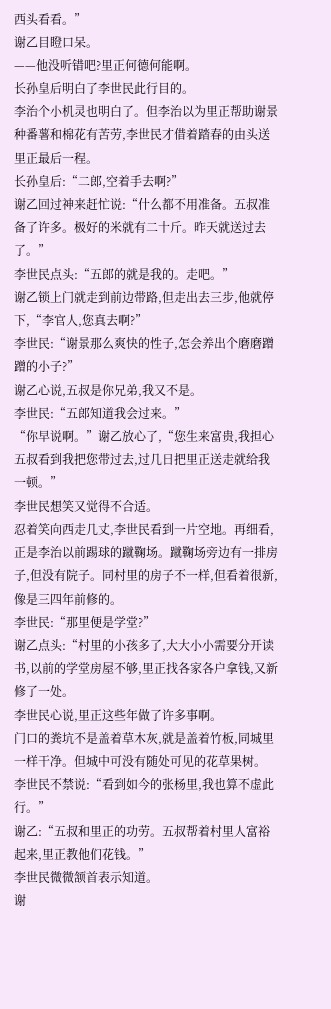西头看看。”
谢乙目瞪口呆。
——他没听错吧?里正何德何能啊。
长孙皇后明白了李世民此行目的。
李治个小机灵也明白了。但李治以为里正帮助谢景种番薯和棉花有苦劳,李世民才借着踏春的由头送里正最后一程。
长孙皇后:“二郎,空着手去啊?”
谢乙回过神来赶忙说:“什么都不用准备。五叔准备了许多。极好的米就有二十斤。昨天就送过去了。”
李世民点头:“五郎的就是我的。走吧。”
谢乙锁上门就走到前边带路,但走出去三步,他就停下,“李官人,您真去啊?”
李世民:“谢景那么爽快的性子,怎会养出个磨磨蹭蹭的小子?”
谢乙心说,五叔是你兄弟,我又不是。
李世民:“五郎知道我会过来。”
“你早说啊。”谢乙放心了,“您生来富贵,我担心五叔看到我把您带过去,过几日把里正送走就给我一顿。”
李世民想笑又觉得不合适。
忍着笑向西走几丈,李世民看到一片空地。再细看,正是李治以前踢球的蹴鞠场。蹴鞠场旁边有一排房子,但没有院子。同村里的房子不一样,但看着很新,像是三四年前修的。
李世民:“那里便是学堂?”
谢乙点头:“村里的小孩多了,大大小小需要分开读书,以前的学堂房屋不够,里正找各家各户拿钱,又新修了一处。
李世民心说,里正这些年做了许多事啊。
门口的粪坑不是盖着草木灰,就是盖着竹板,同城里一样干净。但城中可没有随处可见的花草果树。
李世民不禁说:“看到如今的张杨里,我也算不虚此行。”
谢乙:“五叔和里正的功劳。五叔帮着村里人富裕起来,里正教他们花钱。”
李世民微微颔首表示知道。
谢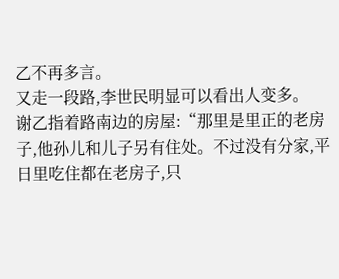乙不再多言。
又走一段路,李世民明显可以看出人变多。
谢乙指着路南边的房屋:“那里是里正的老房子,他孙儿和儿子另有住处。不过没有分家,平日里吃住都在老房子,只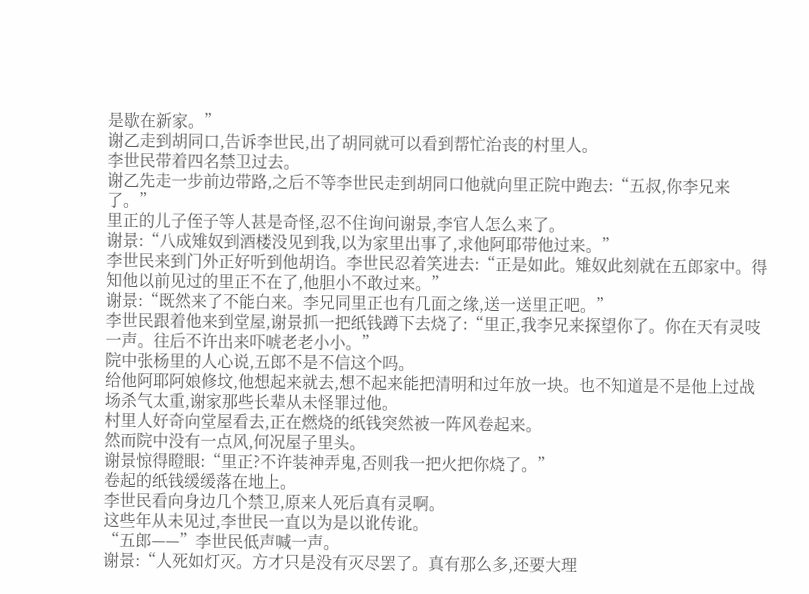是歇在新家。”
谢乙走到胡同口,告诉李世民,出了胡同就可以看到帮忙治丧的村里人。
李世民带着四名禁卫过去。
谢乙先走一步前边带路,之后不等李世民走到胡同口他就向里正院中跑去:“五叔,你李兄来了。”
里正的儿子侄子等人甚是奇怪,忍不住询问谢景,李官人怎么来了。
谢景:“八成雉奴到酒楼没见到我,以为家里出事了,求他阿耶带他过来。”
李世民来到门外正好听到他胡诌。李世民忍着笑进去:“正是如此。雉奴此刻就在五郎家中。得知他以前见过的里正不在了,他胆小不敢过来。”
谢景:“既然来了不能白来。李兄同里正也有几面之缘,送一送里正吧。”
李世民跟着他来到堂屋,谢景抓一把纸钱蹲下去烧了:“里正,我李兄来探望你了。你在天有灵吱一声。往后不许出来吓唬老老小小。”
院中张杨里的人心说,五郎不是不信这个吗。
给他阿耶阿娘修坟,他想起来就去,想不起来能把清明和过年放一块。也不知道是不是他上过战场杀气太重,谢家那些长辈从未怪罪过他。
村里人好奇向堂屋看去,正在燃烧的纸钱突然被一阵风卷起来。
然而院中没有一点风,何况屋子里头。
谢景惊得瞪眼:“里正?不许装神弄鬼,否则我一把火把你烧了。”
卷起的纸钱缓缓落在地上。
李世民看向身边几个禁卫,原来人死后真有灵啊。
这些年从未见过,李世民一直以为是以讹传讹。
“五郎——”李世民低声喊一声。
谢景:“人死如灯灭。方才只是没有灭尽罢了。真有那么多,还要大理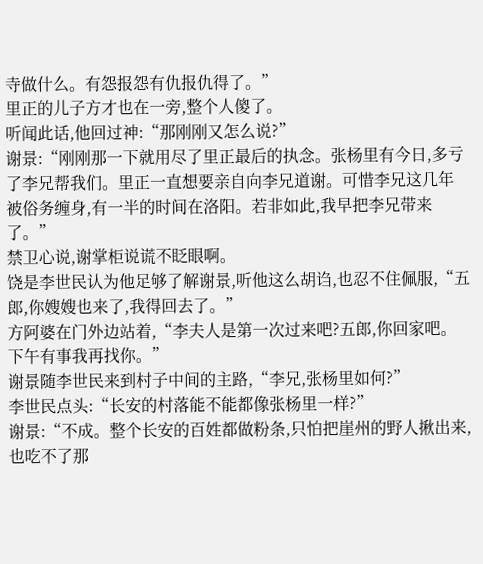寺做什么。有怨报怨有仇报仇得了。”
里正的儿子方才也在一旁,整个人傻了。
听闻此话,他回过神:“那刚刚又怎么说?”
谢景:“刚刚那一下就用尽了里正最后的执念。张杨里有今日,多亏了李兄帮我们。里正一直想要亲自向李兄道谢。可惜李兄这几年被俗务缠身,有一半的时间在洛阳。若非如此,我早把李兄带来了。”
禁卫心说,谢掌柜说谎不眨眼啊。
饶是李世民认为他足够了解谢景,听他这么胡诌,也忍不住佩服,“五郎,你嫂嫂也来了,我得回去了。”
方阿婆在门外边站着,“李夫人是第一次过来吧?五郎,你回家吧。下午有事我再找你。”
谢景随李世民来到村子中间的主路,“李兄,张杨里如何?”
李世民点头:“长安的村落能不能都像张杨里一样?”
谢景:“不成。整个长安的百姓都做粉条,只怕把崖州的野人揪出来,也吃不了那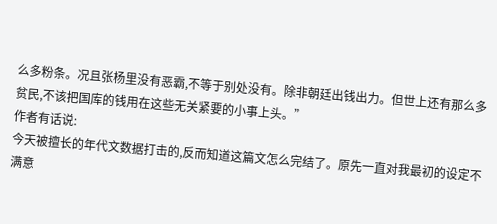么多粉条。况且张杨里没有恶霸,不等于别处没有。除非朝廷出钱出力。但世上还有那么多贫民,不该把国库的钱用在这些无关紧要的小事上头。”
作者有话说:
今天被擅长的年代文数据打击的,反而知道这篇文怎么完结了。原先一直对我最初的设定不满意